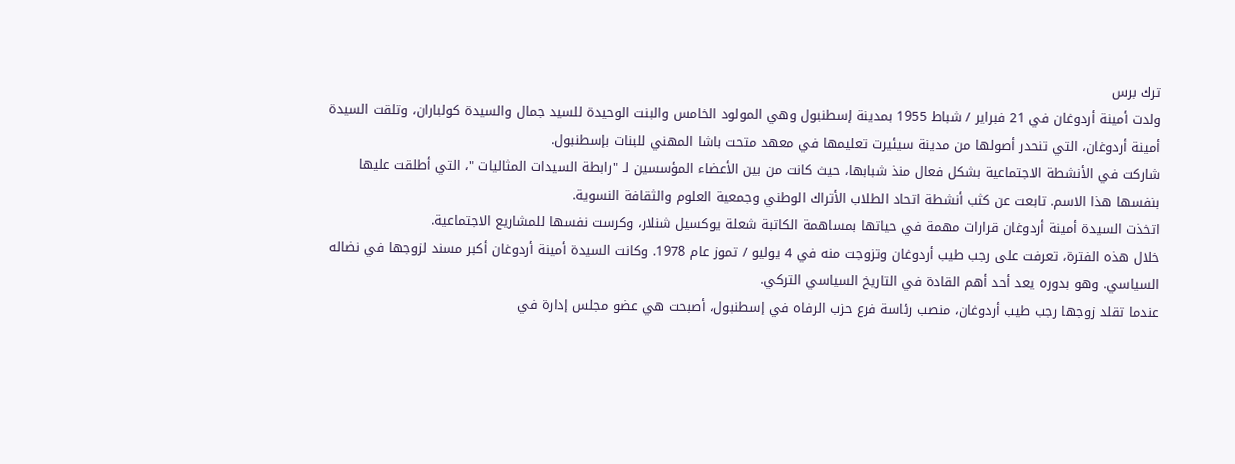ترك برس
ولدت أمينة أردوغان في 21 فبراير / شباط 1955 بمدينة إسطنبول وهي المولود الخامس والبنت الوحيدة للسيد جمال والسيدة كولباران، وتلقت السيدة أمينة أردوغان، التي تنحدر أصولها من مدينة سيئيرت تعليمها في معهد متحت باشا المهني للبنات بإسطنبول.
شاركت في الأنشطة الاجتماعية بشكل فعال منذ شبابها، حيث كانت من بين الأعضاء المؤسسين لـ "رابطة السيدات المثاليات "، التي أطلقت عليها بنفسها هذا الاسم. تابعت عن كثب أنشطة اتحاد الطلاب الأتراك الوطني وجمعية العلوم والثقافة النسوية.
اتخذت السيدة أمينة أردوغان قرارات مهمة في حياتها بمساهمة الكاتبة شعلة يوكسيل شنلار، وكرست نفسها للمشاريع الاجتماعية.
خلال هذه الفترة، تعرفت على رجب طيب أردوغان وتزوجت منه في 4 يوليو / تموز عام 1978. وكانت السيدة أمينة أردوغان أكبر مسند لزوجها في نضاله السياسي. وهو بدوره يعد أحد أهم القادة في التاريخ السياسي التركي.
عندما تقلد زوجها رجب طيب أردوغان، منصب رئاسة فرع حزب الرفاه في إسطنبول، أصبحت هي عضو مجلس إدارة في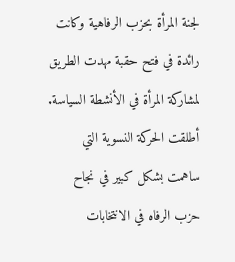لجنة المرأة بحزب الرفاهية وكانت رائدة في فتح حقبة مهدت الطريق لمشاركة المرأة في الأنشطة السياسة. أطلقت الحركة النسوية التي ساهمت بشكل كبير في نجاح حزب الرفاه في الانتخابات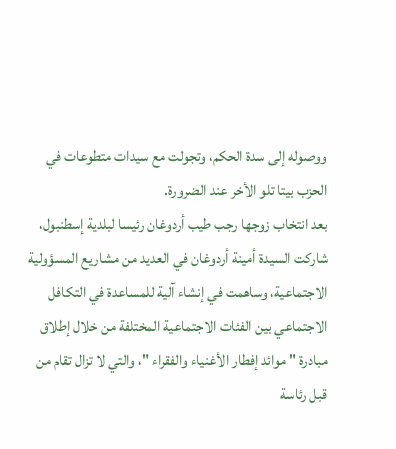ووصوله إلى سدة الحكم، وتجولت مع سيدات متطوعات في الحزب بيتا تلو الأخر عند الضرورة.
بعد انتخاب زوجها رجب طيب أردوغان رئيسا لبلدية إسطنبول، شاركت السيدة أمينة أردوغان في العديد من مشاريع المسؤولية الاجتماعية، وساهمت في إنشاء آلية للمساعدة في التكافل الاجتماعي بين الفئات الاجتماعية المختلفة من خلال إطلاق مبادرة " موائد إفطار الأغنياء والفقراء "، والتي لا تزال تقام من قبل رئاسة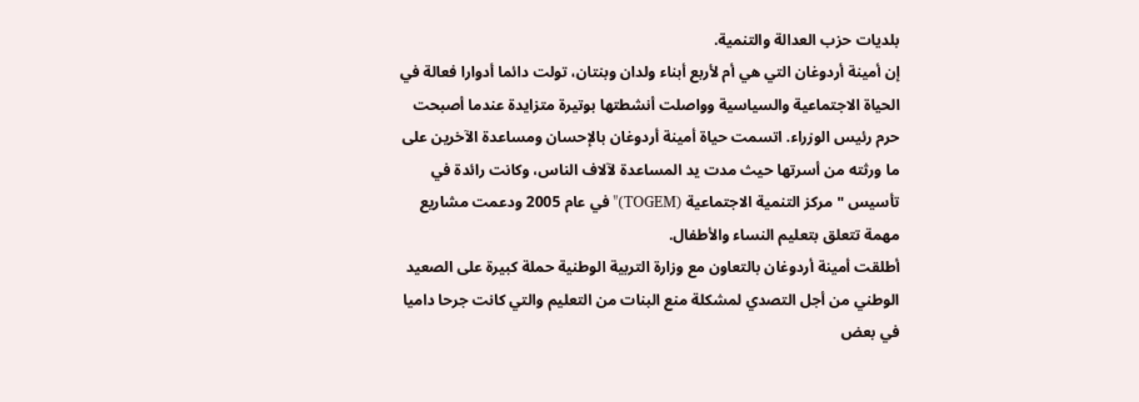بلديات حزب العدالة والتنمية.
إن أمينة أردوغان التي هي أم لأربع أبناء ولدان وبنتان، تولت دائما أدوارا فعالة في الحياة الاجتماعية والسياسية وواصلت أنشطتها بوتيرة متزايدة عندما أصبحت حرم رئيس الوزراء. اتسمت حياة أمينة أردوغان بالإحسان ومساعدة الآخرين على ما ورثته من أسرتها حيث مدت يد المساعدة لآلاف الناس، وكانت رائدة في تأسيس " مركز التنمية الاجتماعية (TOGEM)" في عام 2005 ودعمت مشاريع مهمة تتعلق بتعليم النساء والأطفال.
أطلقت أمينة أردوغان بالتعاون مع وزارة التربية الوطنية حملة كبيرة على الصعيد الوطني من أجل التصدي لمشكلة منع البنات من التعليم والتي كانت جرحا داميا في بعض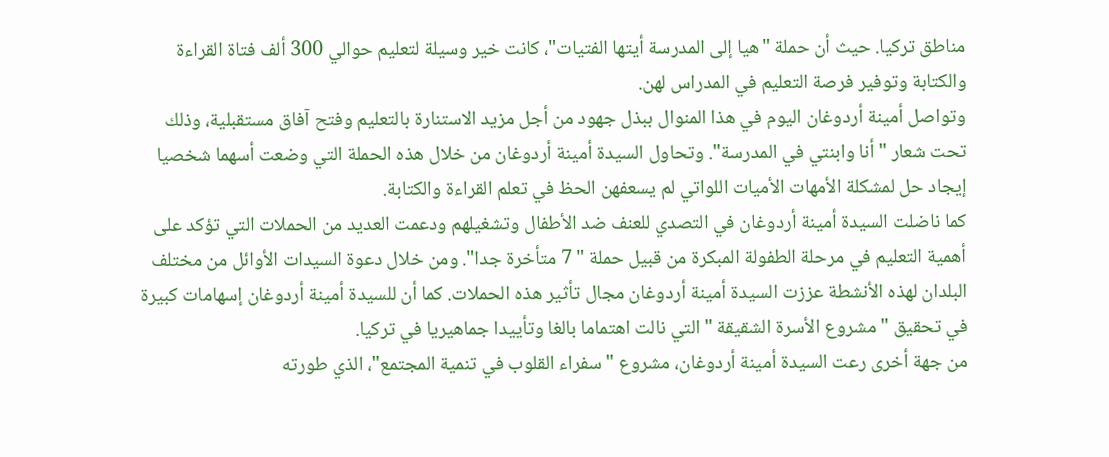مناطق تركيا. حيث أن حملة "هيا إلى المدرسة أيتها الفتيات"، كانت خير وسيلة لتعليم حوالي 300 ألف فتاة القراءة والكتابة وتوفير فرصة التعليم في المدراس لهن.
وتواصل أمينة أردوغان اليوم في هذا المنوال ببذل جهود من أجل مزيد الاستنارة بالتعليم وفتح آفاق مستقبلية، وذلك تحت شعار " أنا وابنتي في المدرسة". وتحاول السيدة أمينة أردوغان من خلال هذه الحملة التي وضعت أسهما شخصيا إيجاد حل لمشكلة الأمهات الأميات اللواتي لم يسعفهن الحظ في تعلم القراءة والكتابة.
كما ناضلت السيدة أمينة أردوغان في التصدي للعنف ضد الأطفال وتشغيلهم ودعمت العديد من الحملات التي تؤكد على أهمية التعليم في مرحلة الطفولة المبكرة من قبيل حملة " 7 متأخرة جدا". ومن خلال دعوة السيدات الأوائل من مختلف البلدان لهذه الأنشطة عززت السيدة أمينة أردوغان مجال تأثير هذه الحملات. كما أن للسيدة أمينة أردوغان إسهامات كبيرة في تحقيق " مشروع الأسرة الشقيقة " التي نالت اهتماما بالغا وتأييدا جماهيريا في تركيا.
من جهة أخرى رعت السيدة أمينة أردوغان، مشروع " سفراء القلوب في تنمية المجتمع"، الذي طورته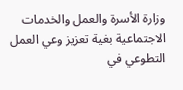وزارة الأسرة والعمل والخدمات الاجتماعية بغية تعزيز وعي العمل التطوعي في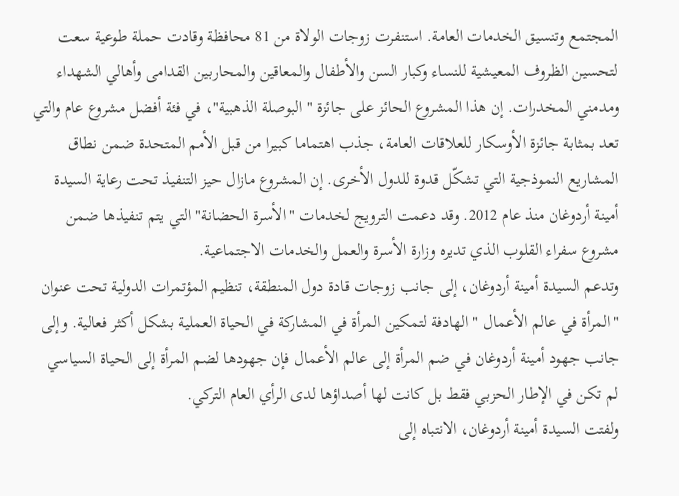المجتمع وتنسيق الخدمات العامة. استنفرت زوجات الولاة من 81 محافظة وقادت حملة طوعية سعت لتحسين الظروف المعيشية للنساء وكبار السن والأطفال والمعاقين والمحاربين القدامى وأهالي الشهداء ومدمني المخدرات. إن هذا المشروع الحائز على جائزة "البوصلة الذهبية"، في فئة أفضل مشروع عام والتي تعد بمثابة جائزة الأوسكار للعلاقات العامة، جذب اهتماما كبيرا من قبل الأمم المتحدة ضمن نطاق المشاريع النموذجية التي تشكّل قدوة للدول الأخرى. إن المشروع مازال حيز التنفيذ تحت رعاية السيدة أمينة أردوغان منذ عام 2012. وقد دعمت الترويج لخدمات "الأسرة الحضانة" التي يتم تنفيذها ضمن مشروع سفراء القلوب الذي تديره وزارة الأسرة والعمل والخدمات الاجتماعية.
وتدعم السيدة أمينة أردوغان، إلى جانب زوجات قادة دول المنطقة، تنظيم المؤتمرات الدولية تحت عنوان "المرأة في عالم الأعمال " الهادفة لتمكين المرأة في المشاركة في الحياة العملية بشكل أكثر فعالية. وإلى جانب جهود أمينة أردوغان في ضم المرأة إلى عالم الأعمال فإن جهودها لضم المرأة إلى الحياة السياسي لم تكن في الإطار الحزبي فقط بل كانت لها أصداؤها لدى الرأي العام التركي.
ولفتت السيدة أمينة أردوغان، الانتباه إلى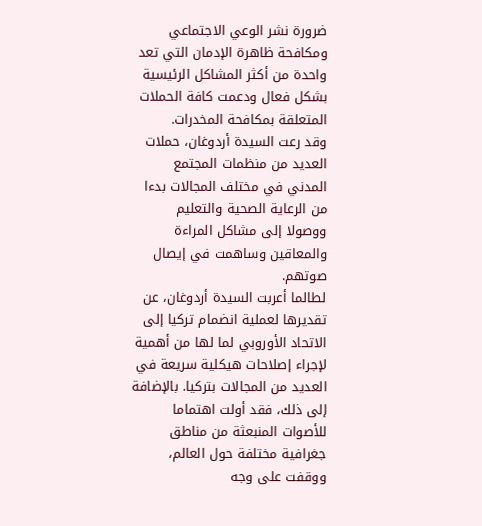ضرورة نشر الوعي الاجتماعي ومكافحة ظاهرة الإدمان التي تعد واحدة من أكثر المشاكل الرئيسية بشكل فعال ودعمت كافة الحملات المتعلقة بمكافحة المخدرات.
وقد رعت السيدة أردوغان، حملات العديد من منظمات المجتمع المدني في مختلف المجالات بدءا من الرعاية الصحية والتعليم ووصولا إلى مشاكل المراءة والمعاقين وساهمت في إيصال صوتهم.
لطالما أعربت السيدة أردوغان، عن تقديرها لعملية انضمام تركيا إلى الاتحاد الأوروبي لما لها من أهمية لإجراء إصلاحات هيكلية سريعة في العديد من المجالات بتركيا. بالإضافة إلى ذلك، فقد أولت اهتماما للأصوات المنبعثة من مناطق جغرافية مختلفة حول العالم، ووقفت على وجه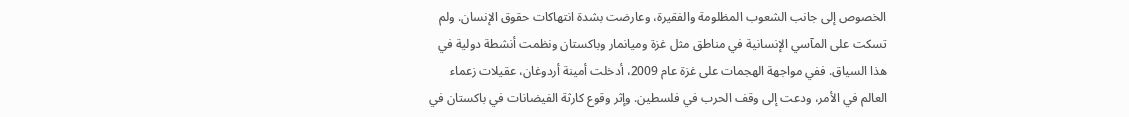الخصوص إلى جانب الشعوب المظلومة والفقيرة، وعارضت بشدة انتهاكات حقوق الإنسان. ولم تسكت على المآسي الإنسانية في مناطق مثل غزة وميانمار وباكستان ونظمت أنشطة دولية في هذا السياق. ففي مواجهة الهجمات على غزة عام 2009، أدخلت أمينة أردوغان، عقيلات زعماء العالم في الأمر، ودعت إلى وقف الحرب في فلسطين. وإثر وقوع كارثة الفيضانات في باكستان في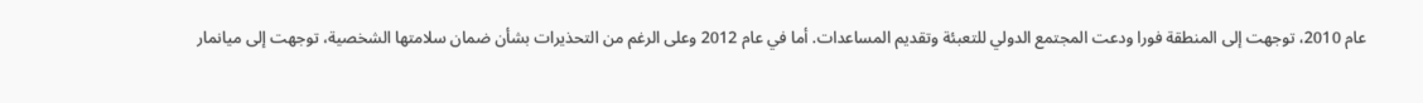عام 2010، توجهت إلى المنطقة فورا ودعت المجتمع الدولي للتعبئة وتقديم المساعدات. أما في عام 2012 وعلى الرغم من التحذيرات بشأن ضمان سلامتها الشخصية، توجهت إلى ميانمار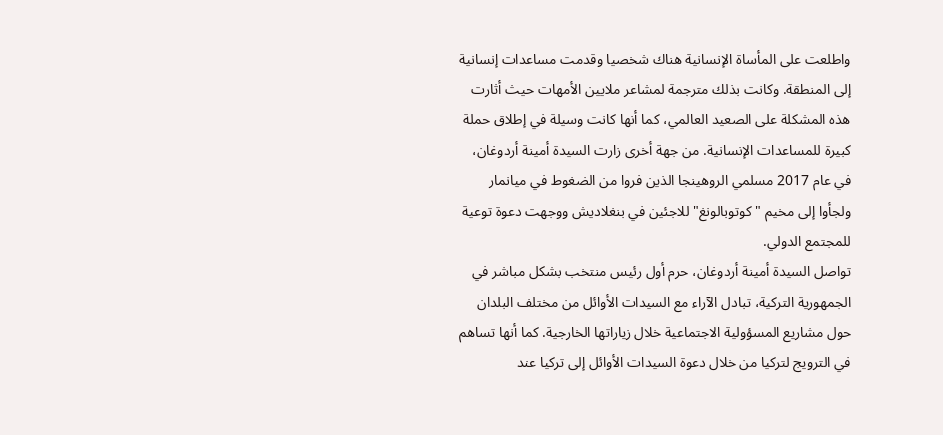واطلعت على المأساة الإنسانية هناك شخصيا وقدمت مساعدات إنسانية إلى المنطقة. وكانت بذلك مترجمة لمشاعر ملايين الأمهات حيث أثارت هذه المشكلة على الصعيد العالمي، كما أنها كانت وسيلة في إطلاق حملة كبيرة للمساعدات الإنسانية. من جهة أخرى زارت السيدة أمينة أردوغان، في عام 2017 مسلمي الروهينجا الذين فروا من الضغوط في ميانمار ولجأوا إلى مخيم "كوتوبالونغ" للاجئين في بنغلاديش ووجهت دعوة توعية للمجتمع الدولي.
تواصل السيدة أمينة أردوغان، حرم أول رئيس منتخب بشكل مباشر في الجمهورية التركية، تبادل الآراء مع السيدات الأوائل من مختلف البلدان حول مشاريع المسؤولية الاجتماعية خلال زياراتها الخارجية. كما أنها تساهم في الترويج لتركيا من خلال دعوة السيدات الأوائل إلى تركيا عند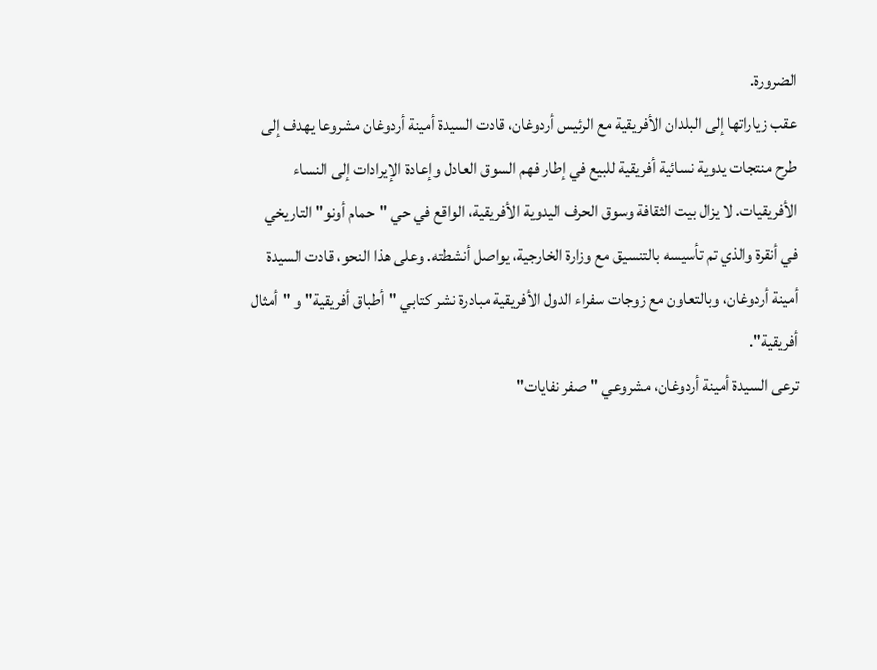الضرورة.
عقب زياراتها إلى البلدان الأفريقية مع الرئيس أردوغان، قادت السيدة أمينة أردوغان مشروعا يهدف إلى طرح منتجات يدوية نسائية أفريقية للبيع في إطار فهم السوق العادل وإعادة الإيرادات إلى النساء الأفريقيات. لا يزال بيت الثقافة وسوق الحرف اليدوية الأفريقية، الواقع في حي "حمام أونو" التاريخي في أنقرة والذي تم تأسيسه بالتنسيق مع وزارة الخارجية، يواصل أنشطته. وعلى هذا النحو، قادت السيدة أمينة أردوغان، وبالتعاون مع زوجات سفراء الدول الأفريقية مبادرة نشر كتابي "أطباق أفريقية" و "أمثال أفريقية".
ترعى السيدة أمينة أردوغان، مشروعي "صفر نفايات"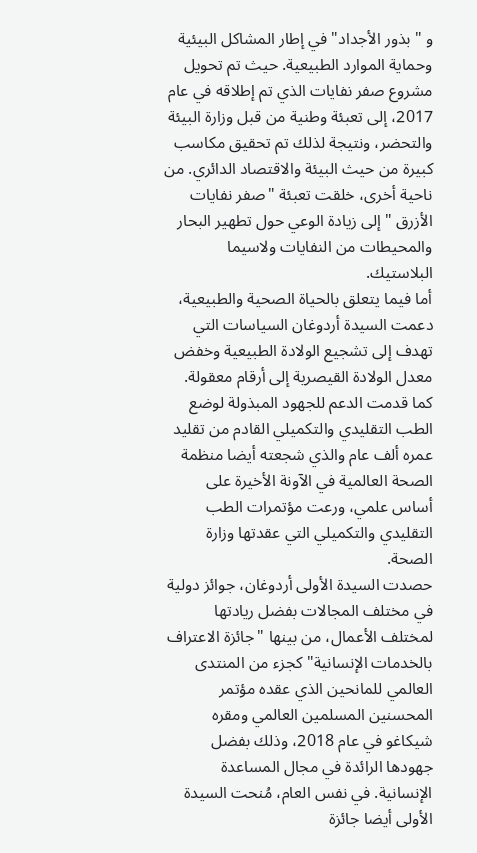و "بذور الأجداد" في إطار المشاكل البيئية وحماية الموارد الطبيعية. حيث تم تحويل مشروع صفر نفايات الذي تم إطلاقه في عام 2017، إلى تعبئة وطنية من قبل وزارة البيئة والتحضر، ونتيجة لذلك تم تحقيق مكاسب كبيرة من حيث البيئة والاقتصاد الدائري. من ناحية أخرى، خلقت تعبئة "صفر نفايات الأزرق " إلى زيادة الوعي حول تطهير البحار والمحيطات من النفايات ولاسيما البلاستيك.
أما فيما يتعلق بالحياة الصحية والطبيعية، دعمت السيدة أردوغان السياسات التي تهدف إلى تشجيع الولادة الطبيعية وخفض معدل الولادة القيصرية إلى أرقام معقولة. كما قدمت الدعم للجهود المبذولة لوضع الطب التقليدي والتكميلي القادم من تقليد عمره ألف عام والذي شجعته أيضا منظمة الصحة العالمية في الآونة الأخيرة على أساس علمي، ورعت مؤتمرات الطب التقليدي والتكميلي التي عقدتها وزارة الصحة.
حصدت السيدة الأولى أردوغان، جوائز دولية في مختلف المجالات بفضل ريادتها لمختلف الأعمال، من بينها "جائزة الاعتراف بالخدمات الإنسانية" كجزء من المنتدى العالمي للمانحين الذي عقده مؤتمر المحسنين المسلمين العالمي ومقره شيكاغو في عام 2018، وذلك بفضل جهودها الرائدة في مجال المساعدة الإنسانية. في نفس العام، مُنحت السيدة الأولى أيضا جائزة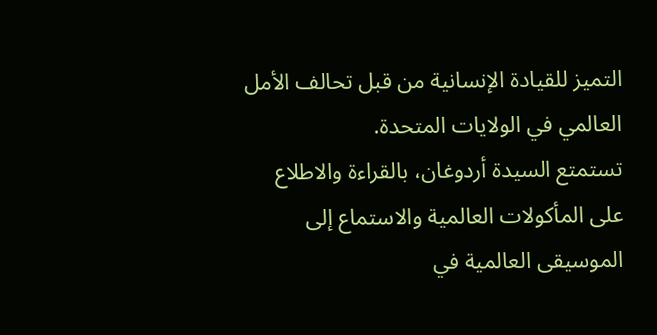التميز للقيادة الإنسانية من قبل تحالف الأمل العالمي في الولايات المتحدة.
تستمتع السيدة أردوغان، بالقراءة والاطلاع على المأكولات العالمية والاستماع إلى الموسيقى العالمية في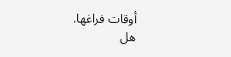أوقات فراغها.
هل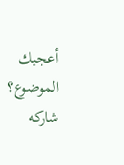أعجبك الموضوع؟ شاركه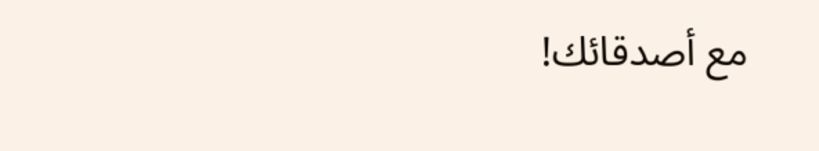مع أصدقائك!